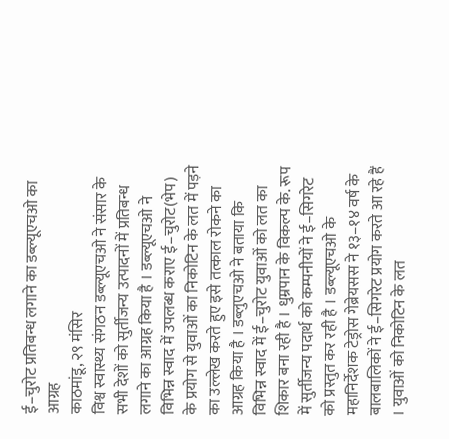ई–चुरोट प्रतिबन्ध लगाने का डब्ल्यूएचओ का आग्रह
काठमांडू, २९ मंसिर
विश्व स्वास्थ्य संगठन डब्ल्यूएचओ ने संसार के सभी देशों को सुर्तीजन्य उत्पादनों में प्रतिबन्ध लगाने का आग्रह किया है । डब्ल्यूएचओ ने विभिन्न स्वाद में उपलब्ध कराए ई–चुरोट(भेप) के प्रयोग से युवाओं का निकोटिन के लत में पड़ने का उल्लेख करते हुए इसे तत्काल रोकने का आग्रह किया है । डब्लुएचओ ने बताया कि विभिन्न स्वाद में ई–चुरोट युवाओं को लत का शिकार बना रही है । धुम्रपान के विकल्प के. रूप में सुर्तीजन्य पदार्थ को कम्पनीयों ने ई–सिगरेट को प्रस्तुत कर रही है । डब्ल्यूएचओ के महानिर्देशक टेड्रोस गेब्रेयसस ने १३–१४ वर्ष के बालबालिकों ने ई–सिगरेट प्रयोग करते आ रहे हैं । युवाओं को निकोटिन के लत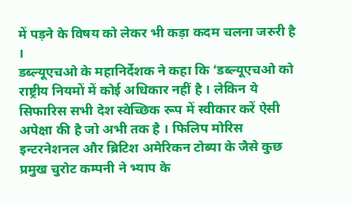में पड़ने के विषय को लेकर भी कड़ा कदम चलना जरुरी है ।
डब्ल्यूएचओ के महानिर्देशक ने कहा कि ‘डब्ल्यूएचओ को राष्ट्रीय नियमों में कोई अधिकार नहीं है । लेकिन ये सिफारिस सभी देश स्वेच्छिक रूप में स्वीकार करें ऐसी अपेक्षा की है जो अभी तक है । फिलिप मोरिस इन्टरनेशनल और ब्रिटिश अमेरिकन टोब्या के जैसे कुछ प्रमुख चुरोट कम्पनी ने भ्याप के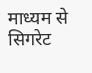माध्यम से सिगरेट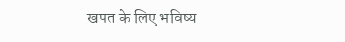खपत के लिए भविष्य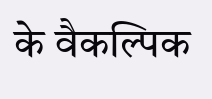के वैकल्पिक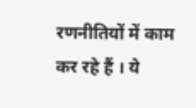रणनीतियों में काम कर रहे हैं । ये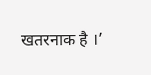खतरनाक है ।’